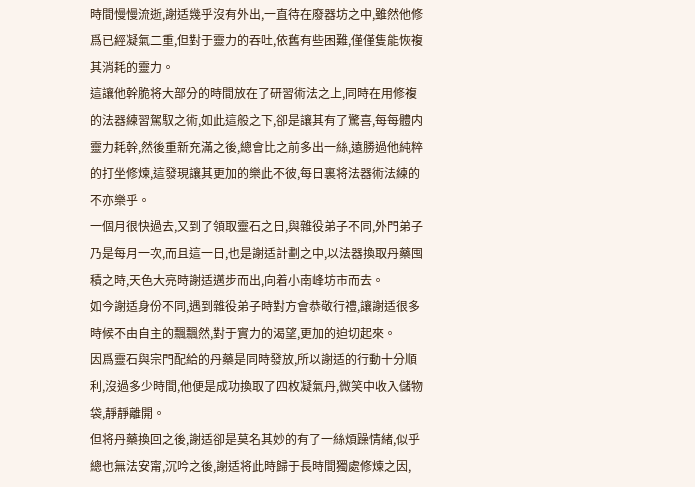時間慢慢流逝,謝适幾乎沒有外出,一直待在廢器坊之中,雖然他修爲已經凝氣二重,但對于靈力的吞吐,依舊有些困難,僅僅隻能恢複其消耗的靈力。
這讓他幹脆将大部分的時間放在了研習術法之上,同時在用修複的法器練習駕馭之術,如此這般之下,卻是讓其有了驚喜,每每體内靈力耗幹,然後重新充滿之後,總會比之前多出一絲,遠勝過他純粹的打坐修煉,這發現讓其更加的樂此不彼,每日裏将法器術法練的不亦樂乎。
一個月很快過去,又到了領取靈石之日,與雜役弟子不同,外門弟子乃是每月一次,而且這一日,也是謝适計劃之中,以法器換取丹藥囤積之時,天色大亮時謝适邁步而出,向着小南峰坊市而去。
如今謝适身份不同,遇到雜役弟子時對方會恭敬行禮,讓謝适很多時候不由自主的飄飄然,對于實力的渴望,更加的迫切起來。
因爲靈石與宗門配給的丹藥是同時發放,所以謝适的行動十分順利,沒過多少時間,他便是成功換取了四枚凝氣丹,微笑中收入儲物袋,靜靜離開。
但将丹藥換回之後,謝适卻是莫名其妙的有了一絲煩躁情緒,似乎總也無法安甯,沉吟之後,謝适将此時歸于長時間獨處修煉之因,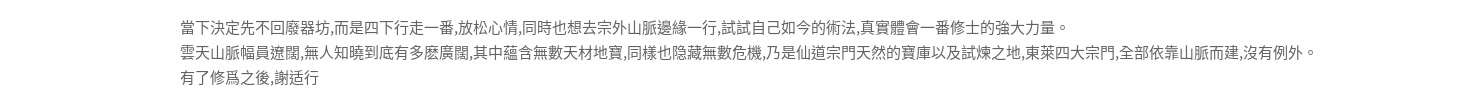當下決定先不回廢器坊,而是四下行走一番,放松心情,同時也想去宗外山脈邊緣一行,試試自己如今的術法,真實體會一番修士的強大力量。
雲天山脈幅員遼闊,無人知曉到底有多麽廣闊,其中蘊含無數天材地寶,同樣也隐藏無數危機,乃是仙道宗門天然的寶庫以及試煉之地,東萊四大宗門,全部依靠山脈而建,沒有例外。
有了修爲之後,謝适行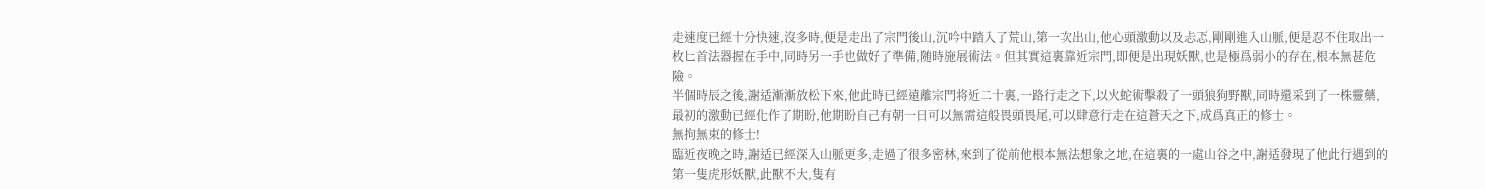走速度已經十分快速,沒多時,便是走出了宗門後山,沉吟中踏入了荒山,第一次出山,他心頭激動以及忐忑,剛剛進入山脈,便是忍不住取出一枚匕首法器握在手中,同時另一手也做好了準備,随時施展術法。但其實這裏靠近宗門,即便是出現妖獸,也是極爲弱小的存在,根本無甚危險。
半個時辰之後,謝适漸漸放松下來,他此時已經遠離宗門将近二十裏,一路行走之下,以火蛇術擊殺了一頭狼狗野獸,同時還采到了一株靈藥,最初的激動已經化作了期盼,他期盼自己有朝一日可以無需這般畏頭畏尾,可以肆意行走在這蒼天之下,成爲真正的修士。
無拘無束的修士!
臨近夜晚之時,謝适已經深入山脈更多,走過了很多密林,來到了從前他根本無法想象之地,在這裏的一處山谷之中,謝适發現了他此行遇到的第一隻虎形妖獸,此獸不大,隻有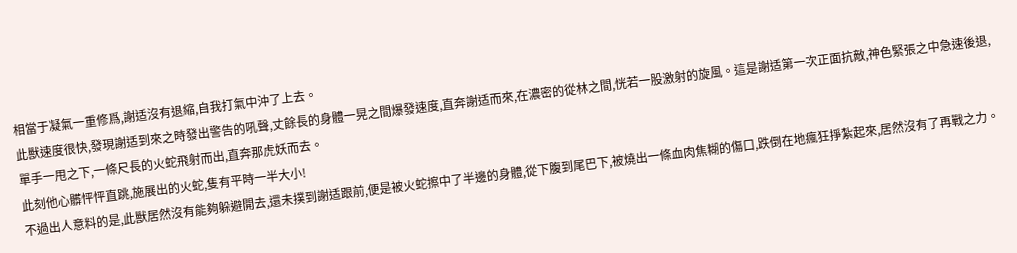相當于凝氣一重修爲,謝适沒有退縮,自我打氣中沖了上去。
此獸速度很快,發現謝适到來之時發出警告的吼聲,丈餘長的身體一晃之間爆發速度,直奔謝适而來,在濃密的從林之間,恍若一股激射的旋風。這是謝适第一次正面抗敵,神色緊張之中急速後退,單手一甩之下,一條尺長的火蛇飛射而出,直奔那虎妖而去。
此刻他心髒怦怦直跳,施展出的火蛇,隻有平時一半大小!
不過出人意料的是,此獸居然沒有能夠躲避開去,還未撲到謝适跟前,便是被火蛇擦中了半邊的身體,從下腹到尾巴下,被燒出一條血肉焦糊的傷口,跌倒在地瘋狂掙紮起來,居然沒有了再戰之力。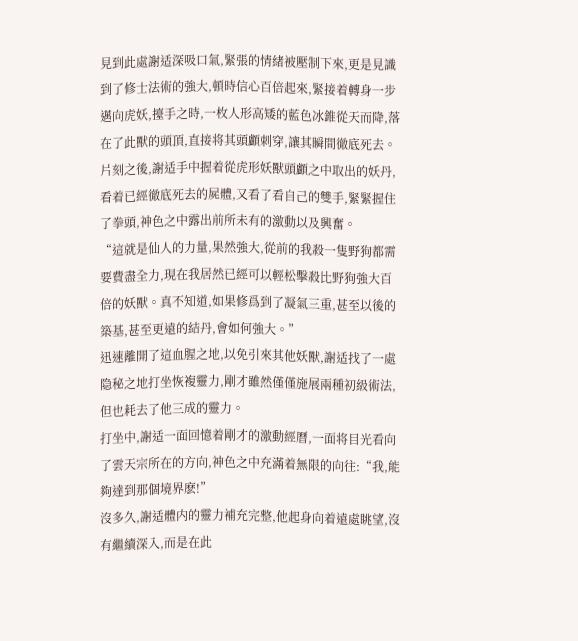見到此處謝适深吸口氣,緊張的情緒被壓制下來,更是見識到了修士法術的強大,頓時信心百倍起來,緊接着轉身一步邁向虎妖,擡手之時,一枚人形高矮的藍色冰錐從天而降,落在了此獸的頭頂,直接将其頭顱刺穿,讓其瞬間徹底死去。
片刻之後,謝适手中握着從虎形妖獸頭顱之中取出的妖丹,看着已經徹底死去的屍體,又看了看自己的雙手,緊緊握住了拳頭,神色之中露出前所未有的激動以及興奮。
“這就是仙人的力量,果然強大,從前的我殺一隻野狗都需要費盡全力,現在我居然已經可以輕松擊殺比野狗強大百倍的妖獸。真不知道,如果修爲到了凝氣三重,甚至以後的築基,甚至更遠的結丹,會如何強大。”
迅速離開了這血腥之地,以免引來其他妖獸,謝适找了一處隐秘之地打坐恢複靈力,剛才雖然僅僅施展兩種初級術法,但也耗去了他三成的靈力。
打坐中,謝适一面回憶着剛才的激動經曆,一面将目光看向了雲天宗所在的方向,神色之中充滿着無限的向往:“我,能夠達到那個境界麽!”
沒多久,謝适體内的靈力補充完整,他起身向着遠處眺望,沒有繼續深入,而是在此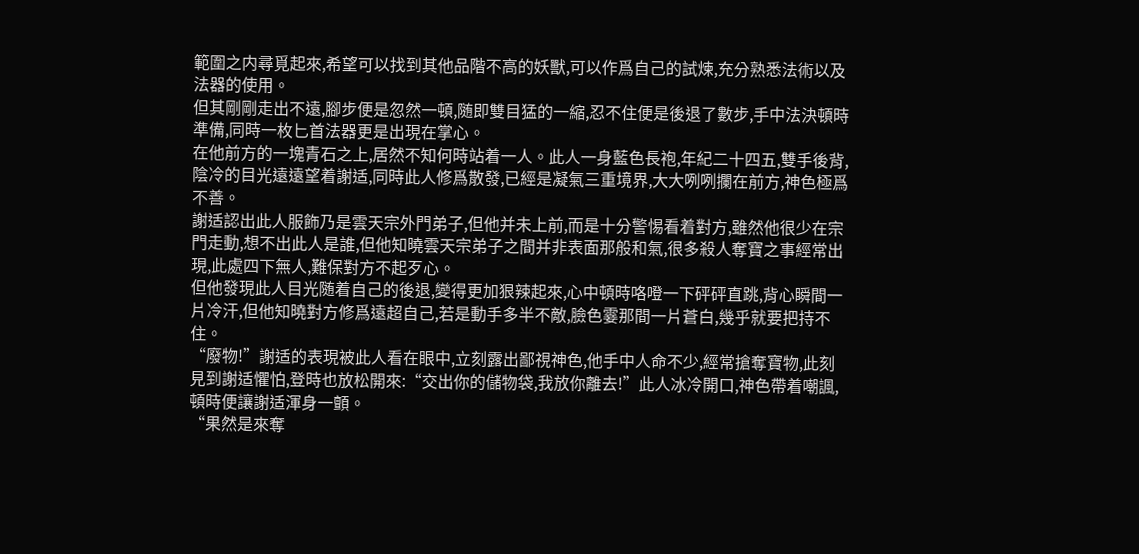範圍之内尋覓起來,希望可以找到其他品階不高的妖獸,可以作爲自己的試煉,充分熟悉法術以及法器的使用。
但其剛剛走出不遠,腳步便是忽然一頓,随即雙目猛的一縮,忍不住便是後退了數步,手中法決頓時準備,同時一枚匕首法器更是出現在掌心。
在他前方的一塊青石之上,居然不知何時站着一人。此人一身藍色長袍,年紀二十四五,雙手後背,陰冷的目光遠遠望着謝适,同時此人修爲散發,已經是凝氣三重境界,大大咧咧攔在前方,神色極爲不善。
謝适認出此人服飾乃是雲天宗外門弟子,但他并未上前,而是十分警惕看着對方,雖然他很少在宗門走動,想不出此人是誰,但他知曉雲天宗弟子之間并非表面那般和氣,很多殺人奪寶之事經常出現,此處四下無人,難保對方不起歹心。
但他發現此人目光随着自己的後退,變得更加狠辣起來,心中頓時咯噔一下砰砰直跳,背心瞬間一片冷汗,但他知曉對方修爲遠超自己,若是動手多半不敵,臉色霎那間一片蒼白,幾乎就要把持不住。
“廢物!”謝适的表現被此人看在眼中,立刻露出鄙視神色,他手中人命不少,經常搶奪寶物,此刻見到謝适懼怕,登時也放松開來:“交出你的儲物袋,我放你離去!”此人冰冷開口,神色帶着嘲諷,頓時便讓謝适渾身一顫。
“果然是來奪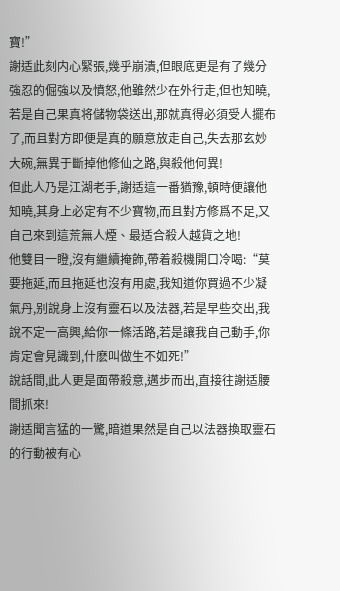寶!”
謝适此刻内心緊張,幾乎崩潰,但眼底更是有了幾分強忍的倔強以及憤怒,他雖然少在外行走,但也知曉,若是自己果真将儲物袋送出,那就真得必須受人擺布了,而且對方即便是真的願意放走自己,失去那玄妙大碗,無異于斷掉他修仙之路,與殺他何異!
但此人乃是江湖老手,謝适這一番猶豫,頓時便讓他知曉,其身上必定有不少寶物,而且對方修爲不足,又自己來到這荒無人煙、最适合殺人越貨之地!
他雙目一瞪,沒有繼續掩飾,帶着殺機開口冷喝:“莫要拖延,而且拖延也沒有用處,我知道你買過不少凝氣丹,别說身上沒有靈石以及法器,若是早些交出,我說不定一高興,給你一條活路,若是讓我自己動手,你肯定會見識到,什麽叫做生不如死!”
說話間,此人更是面帶殺意,邁步而出,直接往謝适腰間抓來!
謝适聞言猛的一驚,暗道果然是自己以法器換取靈石的行動被有心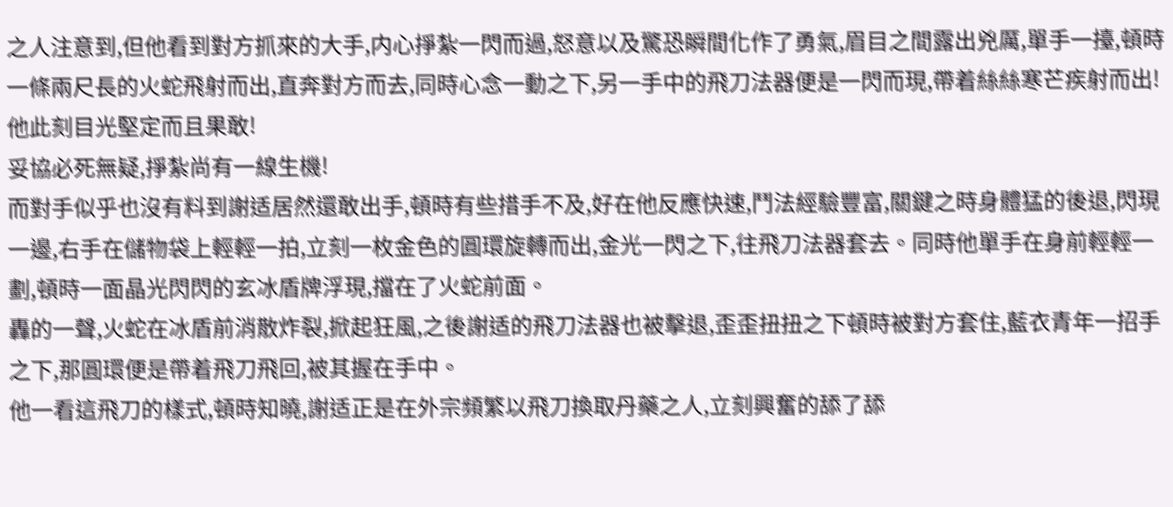之人注意到,但他看到對方抓來的大手,内心掙紮一閃而過,怒意以及驚恐瞬間化作了勇氣,眉目之間露出兇厲,單手一擡,頓時一條兩尺長的火蛇飛射而出,直奔對方而去,同時心念一動之下,另一手中的飛刀法器便是一閃而現,帶着絲絲寒芒疾射而出!
他此刻目光堅定而且果敢!
妥協必死無疑,掙紮尚有一線生機!
而對手似乎也沒有料到謝适居然還敢出手,頓時有些措手不及,好在他反應快速,鬥法經驗豐富,關鍵之時身體猛的後退,閃現一邊,右手在儲物袋上輕輕一拍,立刻一枚金色的圓環旋轉而出,金光一閃之下,往飛刀法器套去。同時他單手在身前輕輕一劃,頓時一面晶光閃閃的玄冰盾牌浮現,擋在了火蛇前面。
轟的一聲,火蛇在冰盾前消散炸裂,掀起狂風,之後謝适的飛刀法器也被擊退,歪歪扭扭之下頓時被對方套住,藍衣青年一招手之下,那圓環便是帶着飛刀飛回,被其握在手中。
他一看這飛刀的樣式,頓時知曉,謝适正是在外宗頻繁以飛刀換取丹藥之人,立刻興奮的舔了舔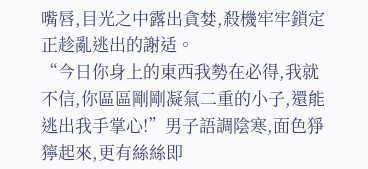嘴唇,目光之中露出貪婪,殺機牢牢鎖定正趁亂逃出的謝适。
“今日你身上的東西我勢在必得,我就不信,你區區剛剛凝氣二重的小子,還能逃出我手掌心!”男子語調陰寒,面色猙獰起來,更有絲絲即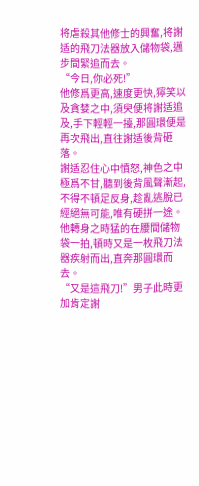将虐殺其他修士的興奮,将謝适的飛刀法器放入儲物袋,邁步間緊追而去。
“今日,你必死!”
他修爲更高,速度更快,獰笑以及貪婪之中,須臾便将謝适追及,手下輕輕一擡,那圓環便是再次飛出,直往謝适後背砸落。
謝适忍住心中憤怒,神色之中極爲不甘,聽到後背風聲漸起,不得不頓足反身,趁亂逃脫已經絕無可能,唯有硬拼一途。他轉身之時猛的在腰間儲物袋一拍,頓時又是一枚飛刀法器疾射而出,直奔那圓環而去。
“又是這飛刀!”男子此時更加肯定謝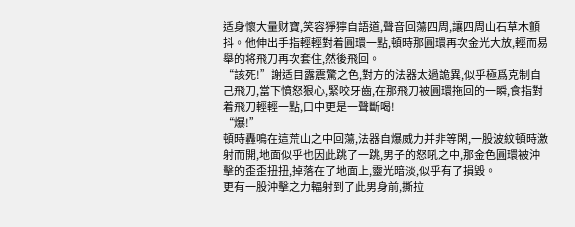适身懷大量财寶,笑容猙獰自語道,聲音回蕩四周,讓四周山石草木顫抖。他伸出手指輕輕對着圓環一點,頓時那圓環再次金光大放,輕而易舉的将飛刀再次套住,然後飛回。
“該死!”謝适目露震驚之色,對方的法器太過詭異,似乎極爲克制自己飛刀,當下憤怒狠心,緊咬牙齒,在那飛刀被圓環拖回的一瞬,食指對着飛刀輕輕一點,口中更是一聲斷喝!
“爆!”
頓時轟鳴在這荒山之中回蕩,法器自爆威力并非等閑,一股波紋頓時激射而開,地面似乎也因此跳了一跳,男子的怒吼之中,那金色圓環被沖擊的歪歪扭扭,掉落在了地面上,靈光暗淡,似乎有了損毀。
更有一股沖擊之力輻射到了此男身前,撕拉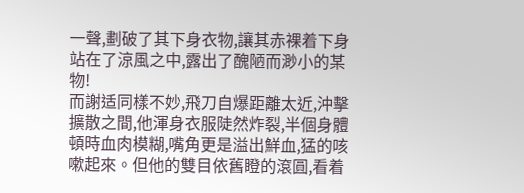一聲,劃破了其下身衣物,讓其赤裸着下身站在了涼風之中,露出了醜陋而渺小的某物!
而謝适同樣不妙,飛刀自爆距離太近,沖擊擴散之間,他渾身衣服陡然炸裂,半個身體頓時血肉模糊,嘴角更是溢出鮮血,猛的咳嗽起來。但他的雙目依舊瞪的滾圓,看着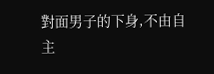對面男子的下身,不由自主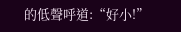的低聲呼道:“好小!”